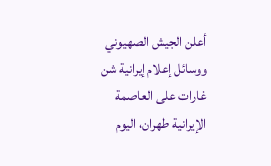أعلن الجيش الصهيوني ووسائل إعلام إيرانية شن غارات على العاصمة الإيرانية طهران، اليوم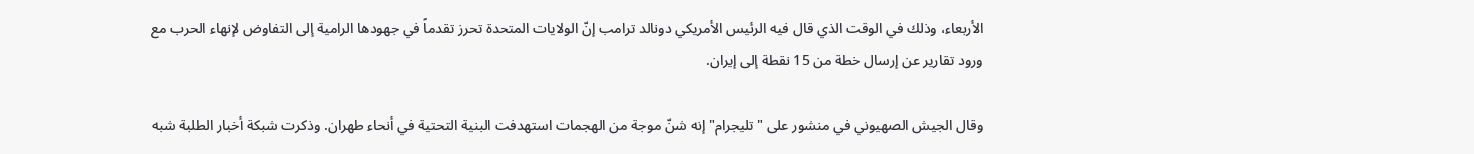الأربعاء، وذلك في الوقت الذي قال فيه الرئيس الأمريكي دونالد ترامب إنّ الولايات المتحدة تحرز تقدماً في جهودها الرامية إلى التفاوض لإنهاء الحرب مع ورود تقارير عن إرسال خطة من 15 نقطة إلى إيران.

وقال الجيش الصهيوني في منشور على "تليجرام" إنه شنّ موجة من الهجمات استهدفت البنية التحتية في أنحاء طهران. وذكرت شبكة أخبار الطلبة شبه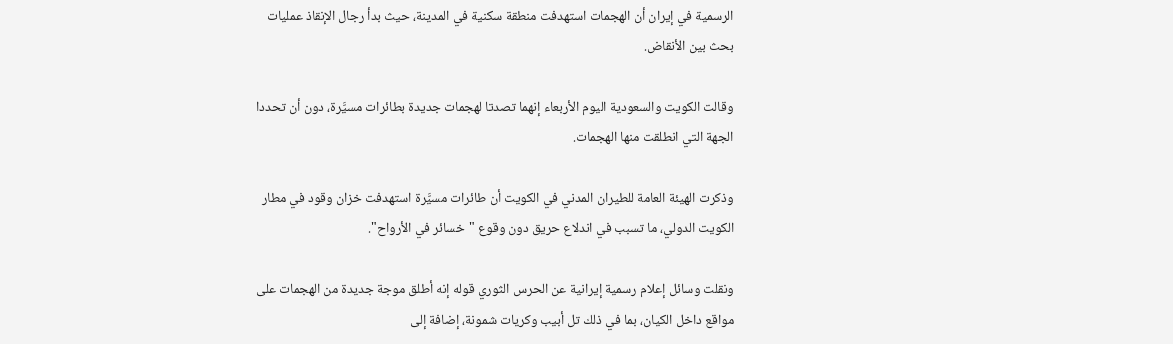الرسمية في إيران أن الهجمات استهدفت منطقة سكنية في المدينة، حيث بدأ رجال الإنقاذ عمليات بحث بين الأنقاض.

وقالت الكويت والسعودية اليوم الأربعاء إنهما تصدتا لهجمات جديدة بطائرات مسيَّرة، دون أن تحددا الجهة التي انطلقت منها الهجمات.

وذكرت الهيئة العامة للطيران المدني في الكويت أن طائرات مسيَّرة استهدفت خزان وقود في مطار الكويت الدولي، ما تسبب في اندلاع حريق دون وقوع "خسائر في الأرواح".

ونقلت وسائل إعلام رسمية إيرانية عن الحرس الثوري قوله إنه أطلق موجة جديدة من الهجمات على مواقع داخل الكيان، بما في ذلك تل أبيب وكريات شمونة، إضافة إلى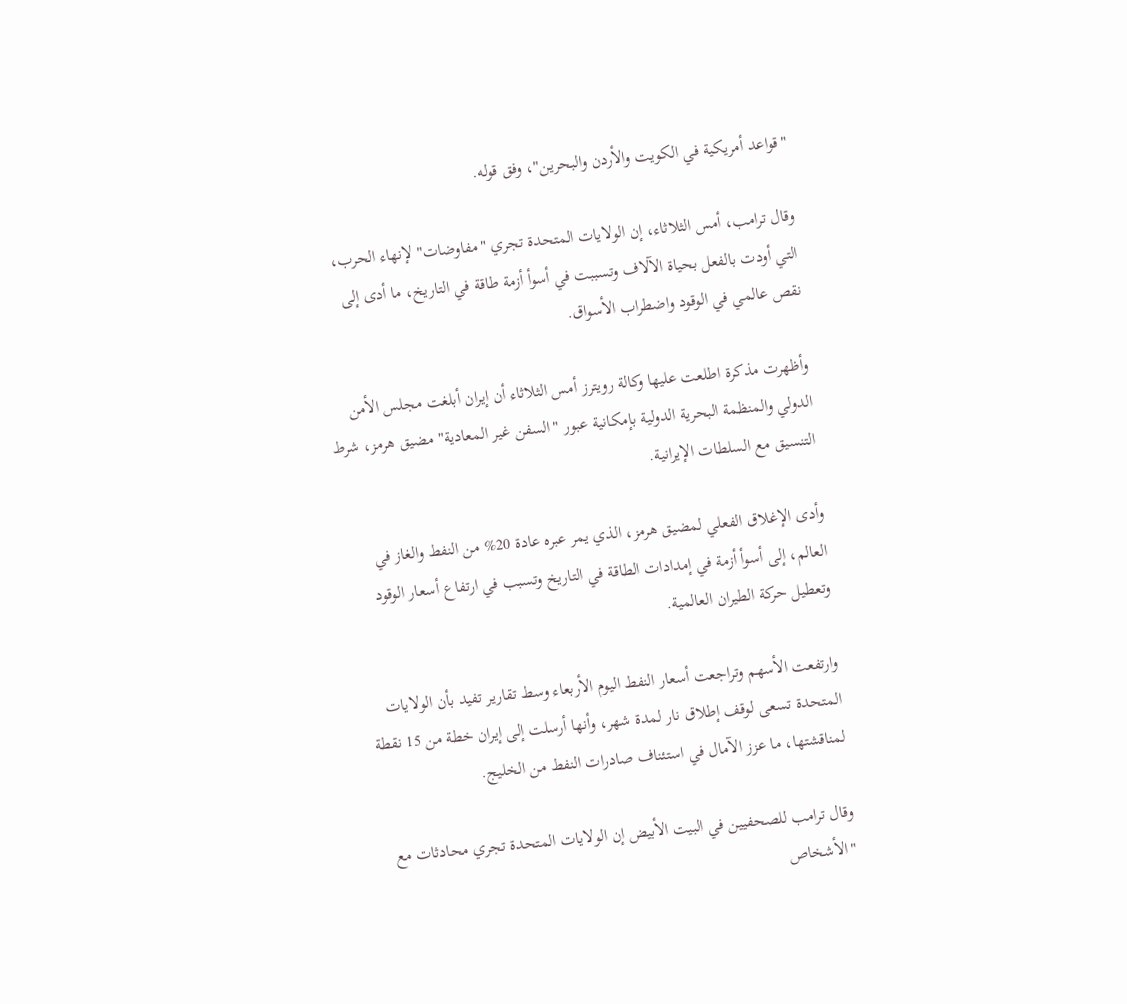"قواعد أمريكية في الكويت والأردن والبحرين"، وفق قوله.

وقال ترامب، أمس الثلاثاء، إن الولايات المتحدة تجري "مفاوضات" لإنهاء الحرب، التي أودت بالفعل بحياة الآلاف وتسببت في أسوأ أزمة طاقة في التاريخ، ما أدى إلى نقص عالمي في الوقود واضطراب الأسواق.

وأظهرت مذكرة اطلعت عليها وكالة رويترز أمس الثلاثاء أن إيران أبلغت مجلس الأمن الدولي والمنظمة البحرية الدولية بإمكانية عبور "السفن غير المعادية" مضيق هرمز، شرط التنسيق مع السلطات الإيرانية.

وأدى الإغلاق الفعلي لمضيق هرمز، الذي يمر عبره عادة 20% من النفط والغاز في العالم، إلى أسوأ أزمة في إمدادات الطاقة في التاريخ وتسبب في ارتفاع أسعار الوقود وتعطيل حركة الطيران العالمية.

وارتفعت الأسهم وتراجعت أسعار النفط اليوم الأربعاء وسط تقارير تفيد بأن الولايات المتحدة تسعى لوقف إطلاق نار لمدة شهر، وأنها أرسلت إلى إيران خطة من 15 نقطة لمناقشتها، ما عزز الآمال في استئناف صادرات النفط من الخليج.

وقال ترامب للصحفيين في البيت الأبيض إن الولايات المتحدة تجري محادثات مع "الأشخاص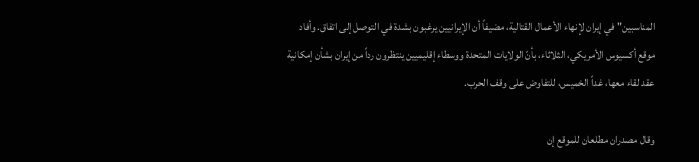المناسبين" في إيران لإنهاء الأعمال القتالية، مضيفاً أن الإيرانيين يرغبون بشدة في التوصل إلى اتفاق. وأفاد موقع أكسيوس الأمريكي، الثلاثاء، بأنّ الولايات المتحدة ووسطاء إقليميين ينتظرون رداً من إيران بشأن إمكانية عقد لقاء معها، غداً الخميس، للتفاوض على وقف الحرب.

وقال مصدران مطلعان للموقع إن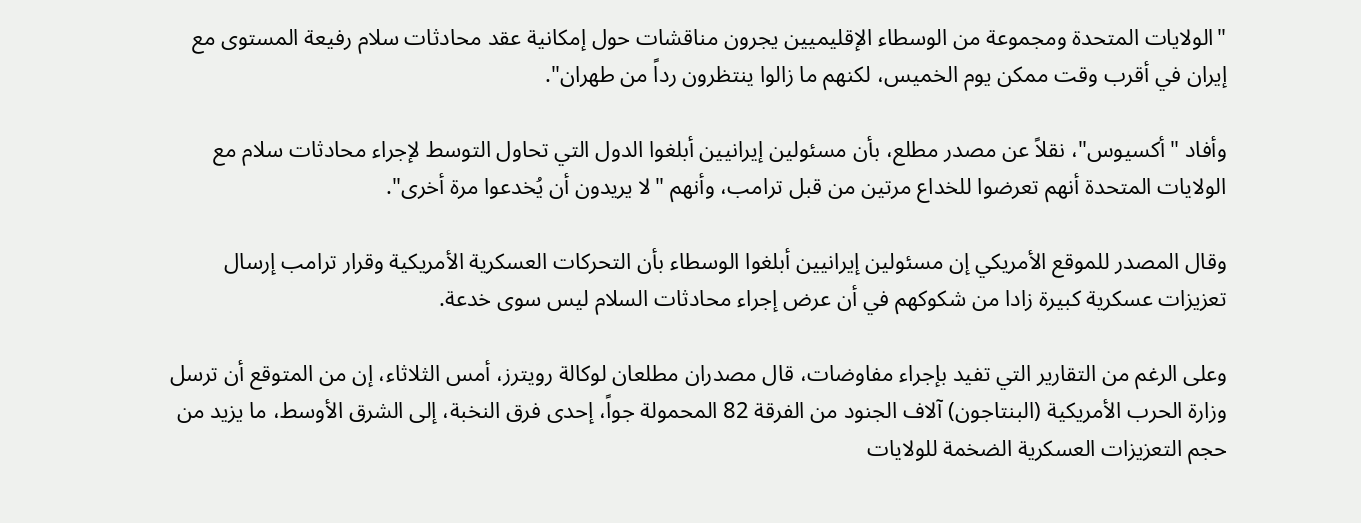"الولايات المتحدة ومجموعة من الوسطاء الإقليميين يجرون مناقشات حول إمكانية عقد محادثات سلام رفيعة المستوى مع إيران في أقرب وقت ممكن يوم الخميس، لكنهم ما زالوا ينتظرون رداً من طهران".

وأفاد "أكسيوس"، نقلاً عن مصدر مطلع، بأن مسئولين إيرانيين أبلغوا الدول التي تحاول التوسط لإجراء محادثات سلام مع الولايات المتحدة أنهم تعرضوا للخداع مرتين من قبل ترامب، وأنهم "لا يريدون أن يُخدعوا مرة أخرى".

وقال المصدر للموقع الأمريكي إن مسئولين إيرانيين أبلغوا الوسطاء بأن التحركات العسكرية الأمريكية وقرار ترامب إرسال تعزيزات عسكرية كبيرة زادا من شكوكهم في أن عرض إجراء محادثات السلام ليس سوى خدعة.

وعلى الرغم من التقارير التي تفيد بإجراء مفاوضات، قال مصدران مطلعان لوكالة رويترز، أمس الثلاثاء، إن من المتوقع أن ترسل وزارة الحرب الأمريكية (البنتاجون) آلاف الجنود من الفرقة 82 المحمولة جواً، إحدى فرق النخبة، إلى الشرق الأوسط، ما يزيد من حجم التعزيزات العسكرية الضخمة للولايات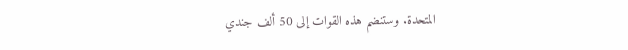المتحدة. وستنضم هذه القوات إلى 50 ألف جندي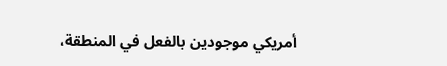أمريكي موجودين بالفعل في المنطقة،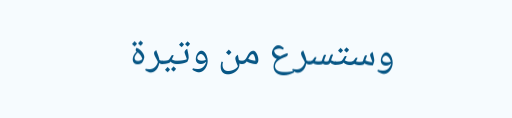وستسرع من وتيرة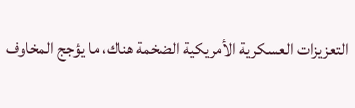التعزيزات العسكرية الأمريكية الضخمة هناك، ما يؤجج المخاوف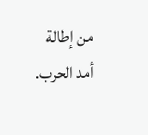من إطالة أمد الحرب.